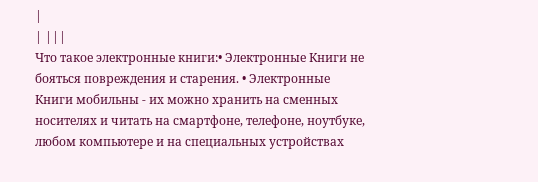|
| |||
Что такое электронные книги:• Электронные Книги не бояться повреждения и старения. • Электронные Книги мобильны - их можно хранить на сменных носителях и читать на смартфоне, телефоне, ноутбуке, любом компьютере и на специальных устройствах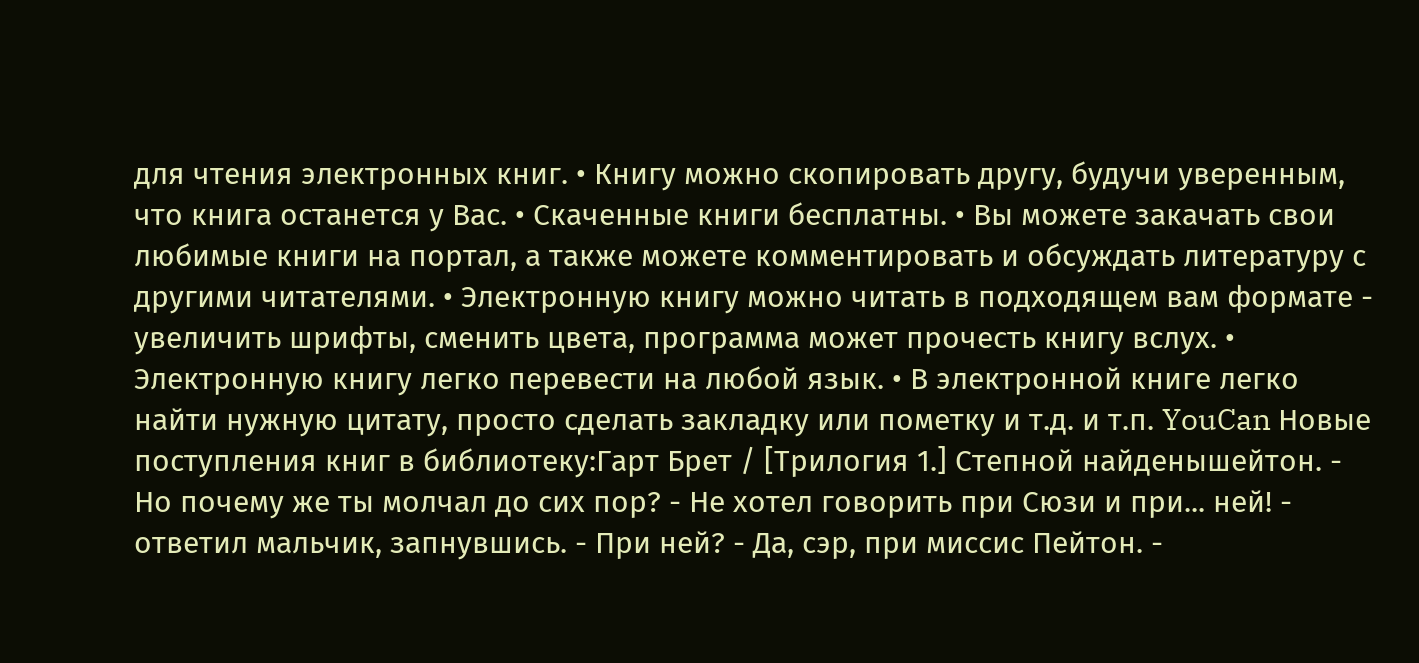для чтения электронных книг. • Книгу можно скопировать другу, будучи уверенным, что книга останется у Вас. • Скаченные книги бесплатны. • Вы можете закачать свои любимые книги на портал, а также можете комментировать и обсуждать литературу с другими читателями. • Электронную книгу можно читать в подходящем вам формате - увеличить шрифты, сменить цвета, программа может прочесть книгу вслух. • Электронную книгу легко перевести на любой язык. • В электронной книге легко найти нужную цитату, просто сделать закладку или пометку и т.д. и т.п. YouCan Новые поступления книг в библиотеку:Гарт Брет / [Трилогия 1.] Степной найденышейтон. - Но почему же ты молчал до сих пор? - Не хотел говорить при Сюзи и при... ней! - ответил мальчик, запнувшись. - При ней? - Да, сэр, при миссис Пейтон. -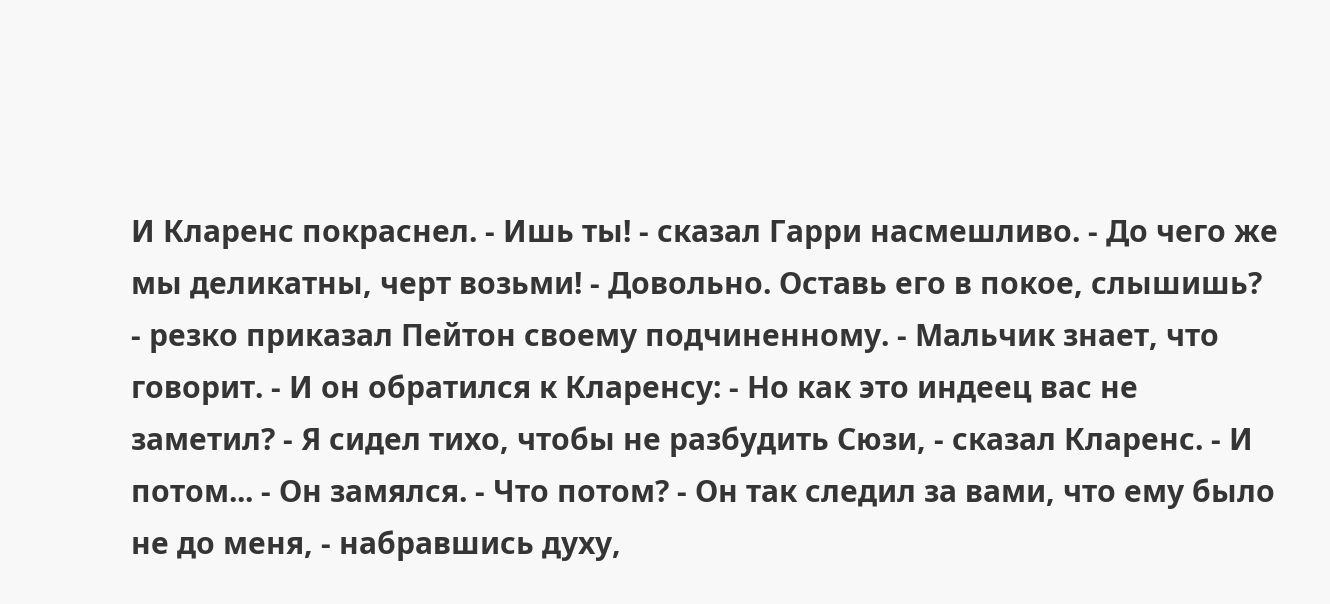И Кларенс покраснел. - Ишь ты! - сказал Гарри насмешливо. - До чего же мы деликатны, черт возьми! - Довольно. Оставь его в покое, слышишь? - резко приказал Пейтон своему подчиненному. - Мальчик знает, что говорит. - И он обратился к Кларенсу: - Но как это индеец вас не заметил? - Я сидел тихо, чтобы не разбудить Сюзи, - сказал Кларенс. - И потом... - Он замялся. - Что потом? - Он так следил за вами, что ему было не до меня, - набравшись духу,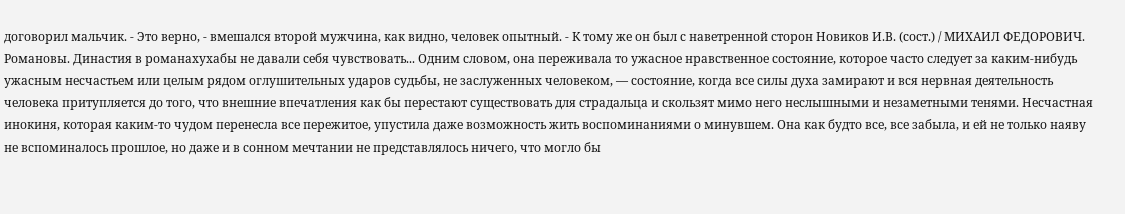договорил мальчик. - Это верно, - вмешался второй мужчина, как видно, человек опытный. - К тому же он был с наветренной сторон Новиков И.В. (сост.) / МИХАИЛ ФЕДОРОВИЧ. Романовы. Династия в романахухабы не давали себя чувствовать... Одним словом, она переживала то ужасное нравственное состояние, которое часто следует за каким-нибудь ужасным несчастьем или целым рядом оглушительных ударов судьбы, не заслуженных человеком, — состояние, когда все силы духа замирают и вся нервная деятельность человека притупляется до того, что внешние впечатления как бы перестают существовать для страдальца и скользят мимо него неслышными и незаметными тенями. Несчастная инокиня, которая каким-то чудом перенесла все пережитое, упустила даже возможность жить воспоминаниями о минувшем. Она как будто все, все забыла, и ей не только наяву не вспоминалось прошлое, но даже и в сонном мечтании не представлялось ничего, что могло бы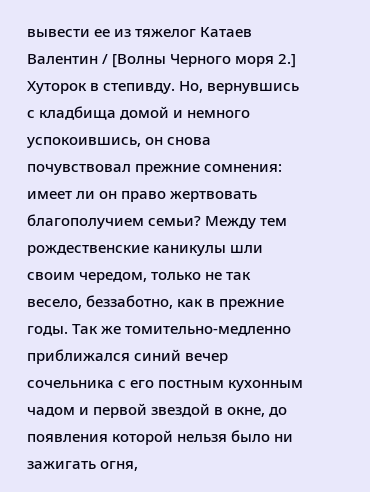вывести ее из тяжелог Катаев Валентин / [Волны Черного моря 2.] Хуторок в степивду. Но, вернувшись с кладбища домой и немного успокоившись, он снова почувствовал прежние сомнения: имеет ли он право жертвовать благополучием семьи? Между тем рождественские каникулы шли своим чередом, только не так весело, беззаботно, как в прежние годы. Так же томительно-медленно приближался синий вечер сочельника с его постным кухонным чадом и первой звездой в окне, до появления которой нельзя было ни зажигать огня,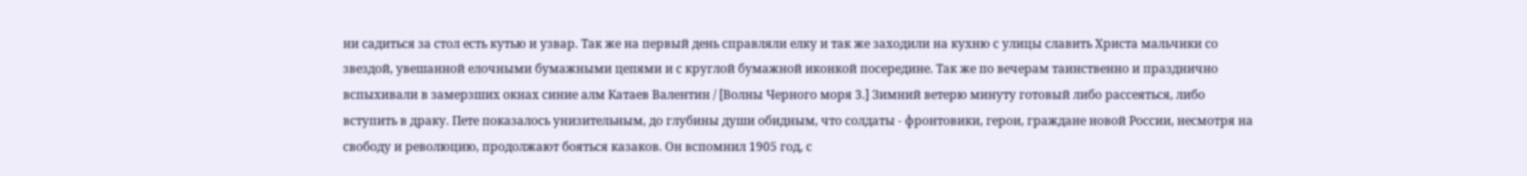ни садиться за стол есть кутью и узвар. Так же на первый день справляли елку и так же заходили на кухню с улицы славить Христа мальчики со звездой, увешанной елочными бумажными цепями и с круглой бумажной иконкой посередине. Так же по вечерам таинственно и празднично вспыхивали в замерзших окнах синие алм Катаев Валентин / [Волны Черного моря 3.] Зимний ветерю минуту готовый либо рассеяться, либо вступить в драку. Пете показалось унизительным, до глубины души обидным, что солдаты - фронтовики, герои, граждане новой России, несмотря на свободу и революцию, продолжают бояться казаков. Он вспомнил 1905 год, с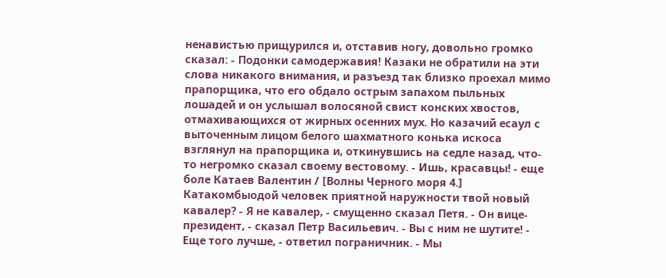ненавистью прищурился и, отставив ногу, довольно громко сказал: - Подонки самодержавия! Казаки не обратили на эти слова никакого внимания, и разъезд так близко проехал мимо прапорщика, что его обдало острым запахом пыльных лошадей и он услышал волосяной свист конских хвостов, отмахивающихся от жирных осенних мух. Но казачий есаул с выточенным лицом белого шахматного конька искоса взглянул на прапорщика и, откинувшись на седле назад, что-то негромко сказал своему вестовому. - Ишь, красавцы! - еще боле Катаев Валентин / [Волны Черного моря 4.] Катакомбыодой человек приятной наружности твой новый кавалер? - Я не кавалер, - смущенно сказал Петя. - Он вице-президент, - сказал Петр Васильевич. - Вы с ним не шутите! - Еще того лучше, - ответил пограничник. - Мы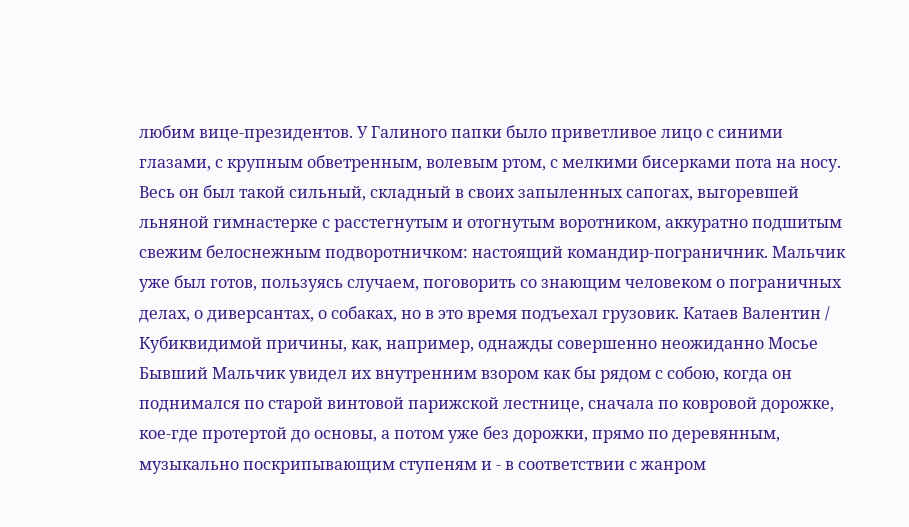любим вице-президентов. У Галиного папки было приветливое лицо с синими глазами, с крупным обветренным, волевым ртом, с мелкими бисерками пота на носу. Весь он был такой сильный, складный в своих запыленных сапогах, выгоревшей льняной гимнастерке с расстегнутым и отогнутым воротником, аккуратно подшитым свежим белоснежным подворотничком: настоящий командир-пограничник. Мальчик уже был готов, пользуясь случаем, поговорить со знающим человеком о пограничных делах, о диверсантах, о собаках, но в это время подъехал грузовик. Катаев Валентин / Кубиквидимой причины, как, например, однажды совершенно неожиданно Мосье Бывший Мальчик увидел их внутренним взором как бы рядом с собою, когда он поднимался по старой винтовой парижской лестнице, сначала по ковровой дорожке, кое-где протертой до основы, а потом уже без дорожки, прямо по деревянным, музыкально поскрипывающим ступеням и - в соответствии с жанром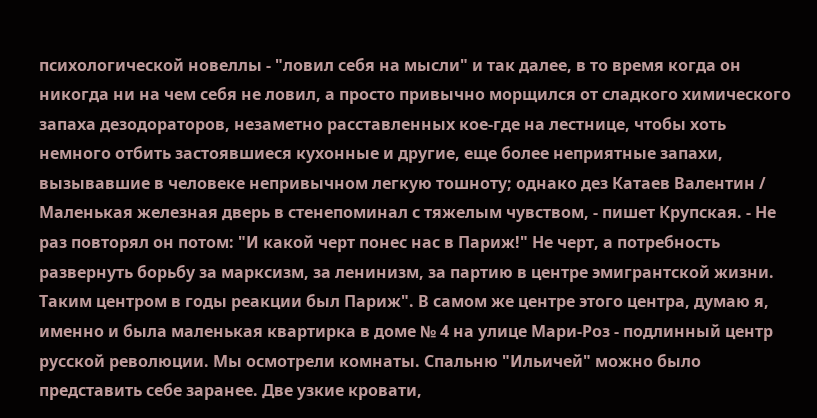психологической новеллы - "ловил себя на мысли" и так далее, в то время когда он никогда ни на чем себя не ловил, а просто привычно морщился от сладкого химического запаха дезодораторов, незаметно расставленных кое-где на лестнице, чтобы хоть немного отбить застоявшиеся кухонные и другие, еще более неприятные запахи, вызывавшие в человеке непривычном легкую тошноту; однако дез Катаев Валентин / Маленькая железная дверь в стенепоминал с тяжелым чувством, - пишет Крупская. - Не раз повторял он потом: "И какой черт понес нас в Париж!" Не черт, а потребность развернуть борьбу за марксизм, за ленинизм, за партию в центре эмигрантской жизни. Таким центром в годы реакции был Париж". В самом же центре этого центра, думаю я, именно и была маленькая квартирка в доме № 4 на улице Мари-Роз - подлинный центр русской революции. Мы осмотрели комнаты. Спальню "Ильичей" можно было представить себе заранее. Две узкие кровати,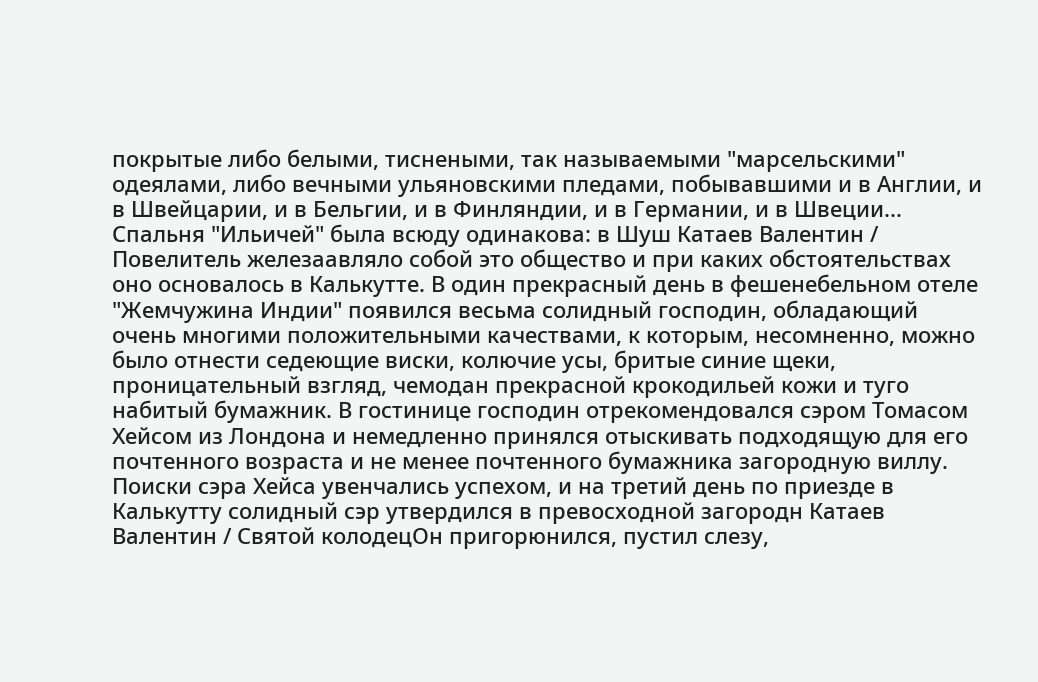покрытые либо белыми, тиснеными, так называемыми "марсельскими" одеялами, либо вечными ульяновскими пледами, побывавшими и в Англии, и в Швейцарии, и в Бельгии, и в Финляндии, и в Германии, и в Швеции... Спальня "Ильичей" была всюду одинакова: в Шуш Катаев Валентин / Повелитель железаавляло собой это общество и при каких обстоятельствах оно основалось в Калькутте. В один прекрасный день в фешенебельном отеле "Жемчужина Индии" появился весьма солидный господин, обладающий очень многими положительными качествами, к которым, несомненно, можно было отнести седеющие виски, колючие усы, бритые синие щеки, проницательный взгляд, чемодан прекрасной крокодильей кожи и туго набитый бумажник. В гостинице господин отрекомендовался сэром Томасом Хейсом из Лондона и немедленно принялся отыскивать подходящую для его почтенного возраста и не менее почтенного бумажника загородную виллу. Поиски сэра Хейса увенчались успехом, и на третий день по приезде в Калькутту солидный сэр утвердился в превосходной загородн Катаев Валентин / Святой колодецОн пригорюнился, пустил слезу,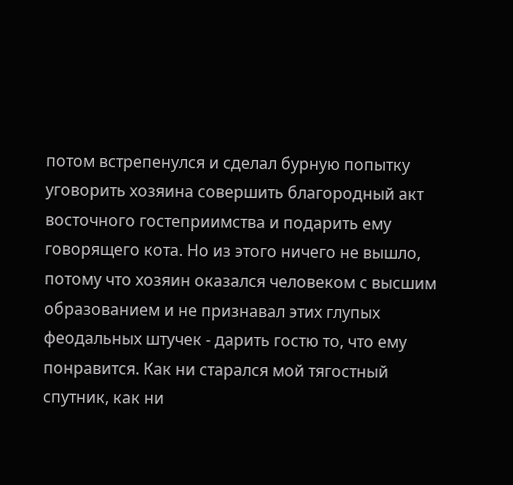потом встрепенулся и сделал бурную попытку уговорить хозяина совершить благородный акт восточного гостеприимства и подарить ему говорящего кота. Но из этого ничего не вышло, потому что хозяин оказался человеком с высшим образованием и не признавал этих глупых феодальных штучек - дарить гостю то, что ему понравится. Как ни старался мой тягостный спутник, как ни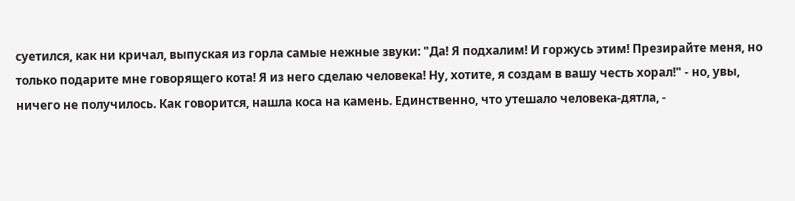суетился, как ни кричал, выпуская из горла самые нежные звуки: "Да! Я подхалим! И горжусь этим! Презирайте меня, но только подарите мне говорящего кота! Я из него сделаю человека! Ну, хотите, я создам в вашу честь хорал!" - но, увы, ничего не получилось. Как говорится, нашла коса на камень. Единственно, что утешало человека-дятла, -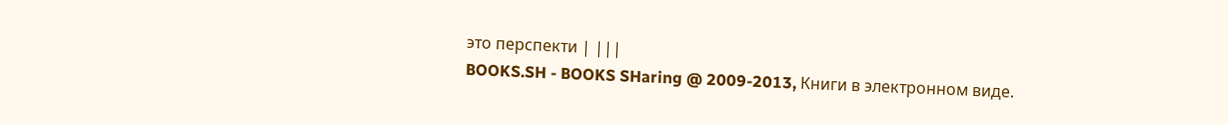это перспекти | |||
BOOKS.SH - BOOKS SHaring @ 2009-2013, Книги в электронном виде.